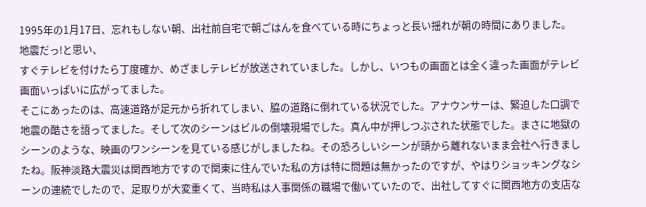1995年の1月17日、忘れもしない朝、出社前自宅で朝ごはんを食べている時にちょっと長い揺れが朝の時間にありました。
地震だっ!と思い、
すぐテレビを付けたら丁度確か、めざましテレビが放送されていました。しかし、いつもの画面とは全く違った画面がテレビ画面いっぱいに広がってました。
そこにあったのは、高速道路が足元から折れてしまい、脇の道路に倒れている状況でした。アナウンサーは、緊迫した口調で地震の酷さを語ってました。そして次のシーンはビルの倒壊現場でした。真ん中が押しつぶされた状態でした。まさに地獄のシーンのような、映画のワンシーンを見ている感じがしましたね。その恐ろしいシーンが頭から離れないまま会社へ行きましたね。阪神淡路大震災は関西地方ですので関東に住んでいた私の方は特に問題は無かったのですが、やはりショッキングなシーンの連続でしたので、足取りが大変重くて、当時私は人事関係の職場で働いていたので、出社してすぐに関西地方の支店な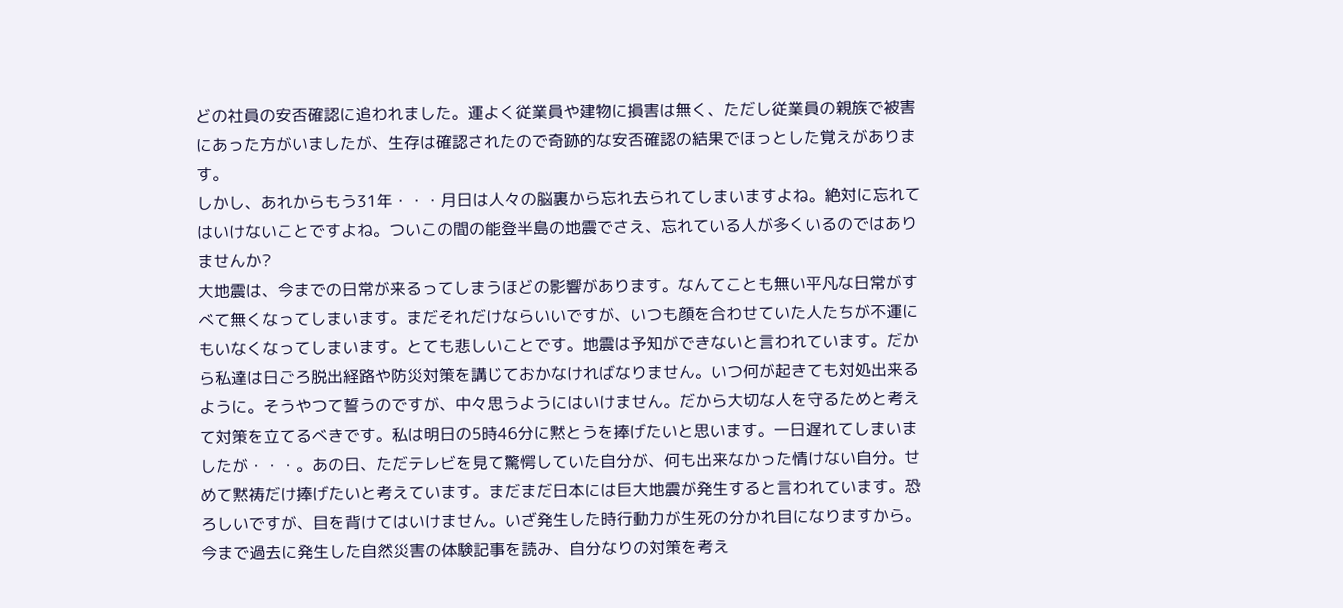どの社員の安否確認に追われました。運よく従業員や建物に損害は無く、ただし従業員の親族で被害にあった方がいましたが、生存は確認されたので奇跡的な安否確認の結果でほっとした覚えがあります。
しかし、あれからもう31年・・・月日は人々の脳裏から忘れ去られてしまいますよね。絶対に忘れてはいけないことですよね。ついこの間の能登半島の地震でさえ、忘れている人が多くいるのではありませんか?
大地震は、今までの日常が来るってしまうほどの影響があります。なんてことも無い平凡な日常がすべて無くなってしまいます。まだそれだけならいいですが、いつも顔を合わせていた人たちが不運にもいなくなってしまいます。とても悲しいことです。地震は予知ができないと言われています。だから私達は日ごろ脱出経路や防災対策を講じておかなければなりません。いつ何が起きても対処出来るように。そうやつて誓うのですが、中々思うようにはいけません。だから大切な人を守るためと考えて対策を立てるべきです。私は明日の5時46分に黙とうを捧げたいと思います。一日遅れてしまいましたが・・・。あの日、ただテレビを見て驚愕していた自分が、何も出来なかった情けない自分。せめて黙祷だけ捧げたいと考えています。まだまだ日本には巨大地震が発生すると言われています。恐ろしいですが、目を背けてはいけません。いざ発生した時行動力が生死の分かれ目になりますから。今まで過去に発生した自然災害の体験記事を読み、自分なりの対策を考え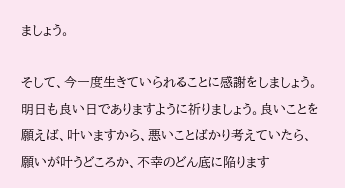ましょう。

そして、今一度生きていられることに感謝をしましょう。明日も良い日でありますように祈りましょう。良いことを願えば、叶いますから、悪いことばかり考えていたら、願いが叶うどころか、不幸のどん底に陥ります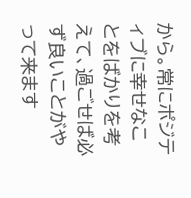から。常にポジティブに幸せなことをばかりを考えて、過ごせば必ず良いことがやって来ます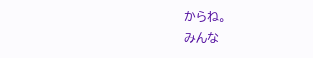からね。
みんな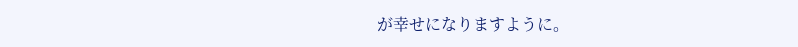が幸せになりますように。